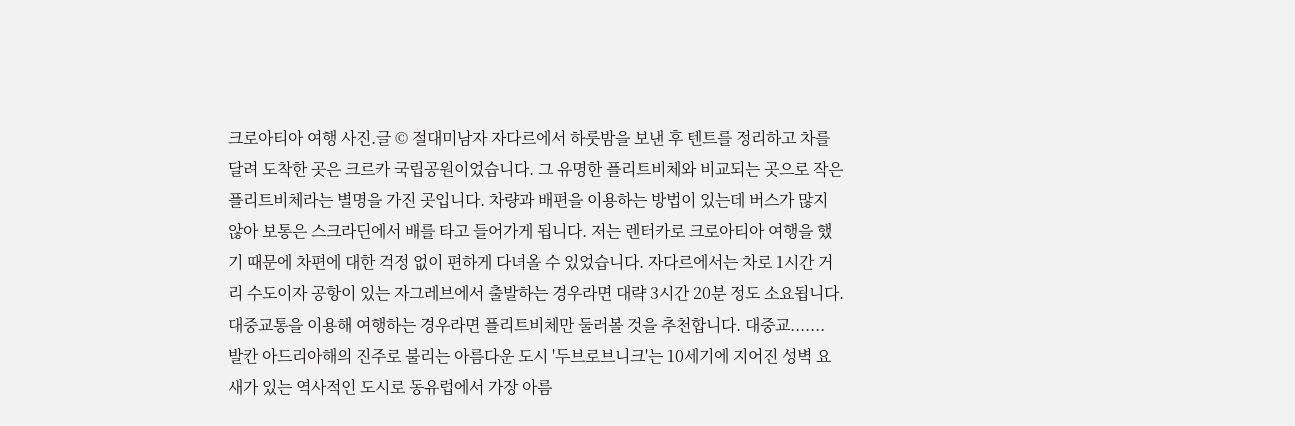크로아티아 여행 사진.글 © 절대미남자 자다르에서 하룻밤을 보낸 후 텐트를 정리하고 차를 달려 도착한 곳은 크르카 국립공원이었습니다. 그 유명한 플리트비체와 비교되는 곳으로 작은 플리트비체라는 별명을 가진 곳입니다. 차량과 배편을 이용하는 방법이 있는데 버스가 많지 않아 보통은 스크라딘에서 배를 타고 들어가게 됩니다. 저는 렌터카로 크로아티아 여행을 했기 때문에 차편에 대한 걱정 없이 편하게 다녀올 수 있었습니다. 자다르에서는 차로 1시간 거리 수도이자 공항이 있는 자그레브에서 출발하는 경우라면 대략 3시간 20분 정도 소요됩니다. 대중교통을 이용해 여행하는 경우라면 플리트비체만 둘러볼 것을 추천합니다. 대중교.......
발칸 아드리아해의 진주로 불리는 아름다운 도시 '두브로브니크'는 10세기에 지어진 성벽 요새가 있는 역사적인 도시로 동유럽에서 가장 아름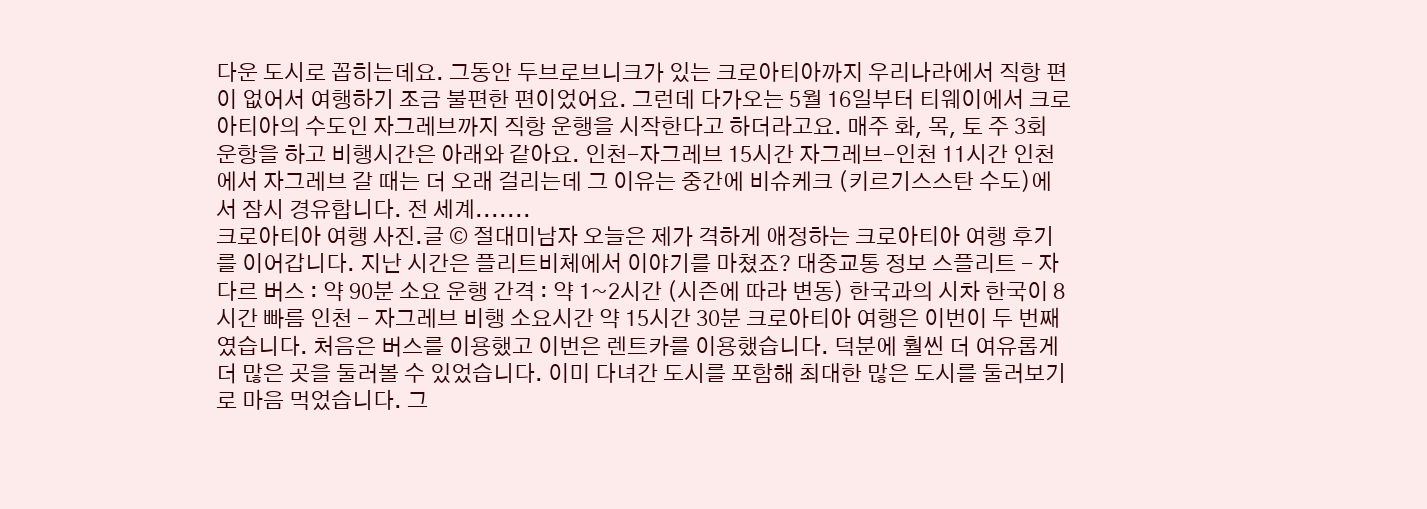다운 도시로 꼽히는데요. 그동안 두브로브니크가 있는 크로아티아까지 우리나라에서 직항 편이 없어서 여행하기 조금 불편한 편이었어요. 그런데 다가오는 5월 16일부터 티웨이에서 크로아티아의 수도인 자그레브까지 직항 운행을 시작한다고 하더라고요. 매주 화, 목, 토 주 3회 운항을 하고 비행시간은 아래와 같아요. 인천-자그레브 15시간 자그레브-인천 11시간 인천에서 자그레브 갈 때는 더 오래 걸리는데 그 이유는 중간에 비슈케크 (키르기스스탄 수도)에서 잠시 경유합니다. 전 세계.......
크로아티아 여행 사진.글 © 절대미남자 오늘은 제가 격하게 애정하는 크로아티아 여행 후기를 이어갑니다. 지난 시간은 플리트비체에서 이야기를 마쳤죠? 대중교통 정보 스플리트 - 자다르 버스 : 약 90분 소요 운행 간격 : 약 1~2시간 (시즌에 따라 변동) 한국과의 시차 한국이 8시간 빠름 인천 - 자그레브 비행 소요시간 약 15시간 30분 크로아티아 여행은 이번이 두 번째였습니다. 처음은 버스를 이용했고 이번은 렌트카를 이용했습니다. 덕분에 훨씬 더 여유롭게 더 많은 곳을 둘러볼 수 있었습니다. 이미 다녀간 도시를 포함해 최대한 많은 도시를 둘러보기로 마음 먹었습니다. 그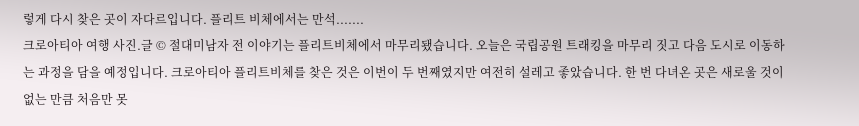렇게 다시 찾은 곳이 자다르입니다. 플리트 비체에서는 만석.......
크로아티아 여행 사진.글 © 절대미남자 전 이야기는 플리트비체에서 마무리됐습니다. 오늘은 국립공원 트래킹을 마무리 짓고 다음 도시로 이동하는 과정을 담을 예정입니다. 크로아티아 플리트비체를 찾은 것은 이번이 두 번째였지만 여전히 설레고 좋았습니다. 한 번 다녀온 곳은 새로울 것이 없는 만큼 처음만 못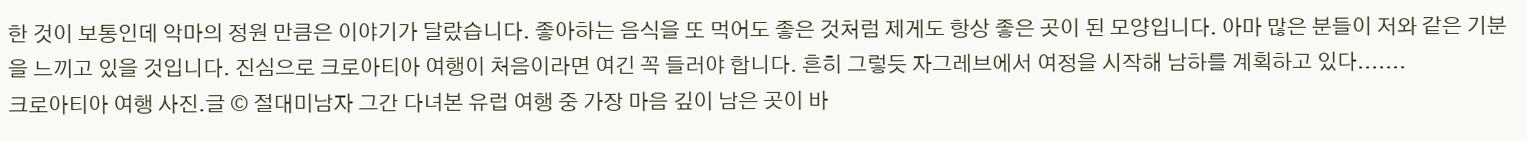한 것이 보통인데 악마의 정원 만큼은 이야기가 달랐습니다. 좋아하는 음식을 또 먹어도 좋은 것처럼 제게도 항상 좋은 곳이 된 모양입니다. 아마 많은 분들이 저와 같은 기분을 느끼고 있을 것입니다. 진심으로 크로아티아 여행이 처음이라면 여긴 꼭 들러야 합니다. 흔히 그렇듯 자그레브에서 여정을 시작해 남하를 계획하고 있다.......
크로아티아 여행 사진.글 © 절대미남자 그간 다녀본 유럽 여행 중 가장 마음 깊이 남은 곳이 바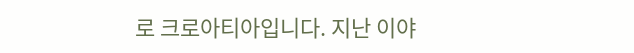로 크로아티아입니다. 지난 이야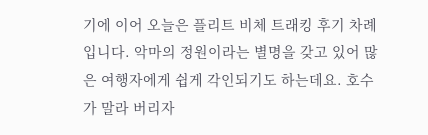기에 이어 오늘은 플리트 비체 트래킹 후기 차례입니다. 악마의 정원이라는 별명을 갖고 있어 많은 여행자에게 쉽게 각인되기도 하는데요. 호수가 말라 버리자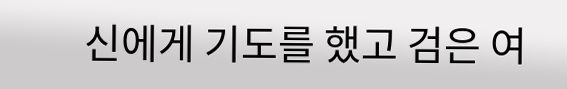신에게 기도를 했고 검은 여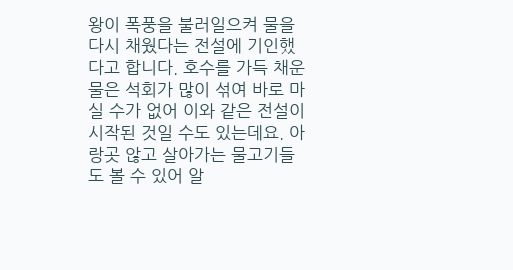왕이 폭풍을 불러일으켜 물을 다시 채웠다는 전설에 기인했다고 합니다. 호수를 가득 채운 물은 석회가 많이 섞여 바로 마실 수가 없어 이와 같은 전설이 시작된 것일 수도 있는데요. 아랑곳 않고 살아가는 물고기들도 볼 수 있어 알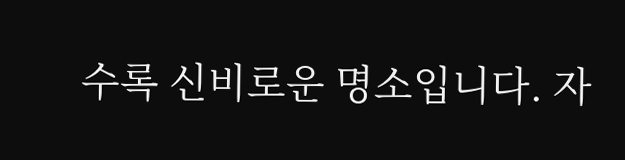수록 신비로운 명소입니다. 자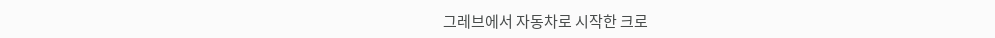그레브에서 자동차로 시작한 크로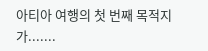아티아 여행의 첫 번째 목적지가.......